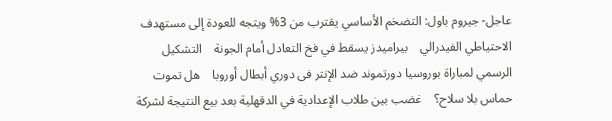عاجل- جيروم باول: التضخم الأساسي يقترب من 3% ويتجه للعودة إلى مستهدف الاحتياطي الفيدرالي    بيراميدز يسقط في فخ التعادل أمام الجونة    التشكيل الرسمي لمباراة بوروسيا دورتموند ضد الإنتر فى دوري أبطال أوروبا    هل تموت حماس بلا سلاح؟    غضب بين طلاب الإعدادية في الدقهلية بعد بيع النتيجة لشركة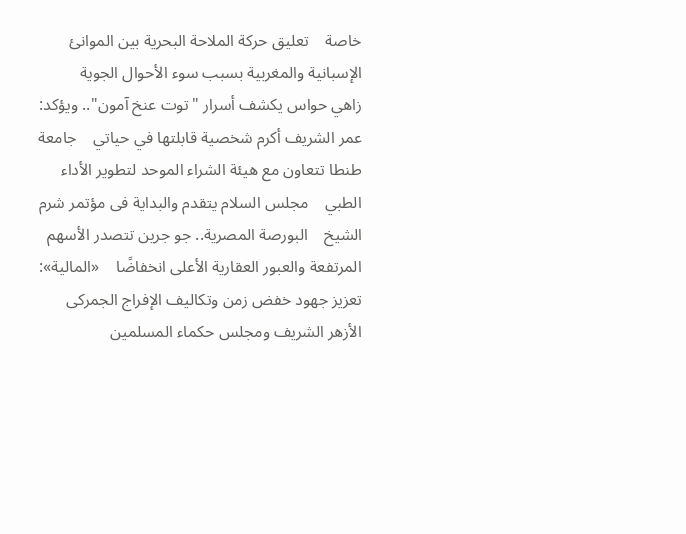خاصة    تعليق حركة الملاحة البحرية بين الموانئ الإسبانية والمغربية بسبب سوء الأحوال الجوية    زاهي حواس يكشف أسرار "توت عنخ آمون".. ويؤكد: عمر الشريف أكرم شخصية قابلتها في حياتي    جامعة طنطا تتعاون مع هيئة الشراء الموحد لتطوير الأداء الطبي    مجلس السلام يتقدم والبداية فى مؤتمر شرم الشيخ    البورصة المصرية.. جو جرين تتصدر الأسهم المرتفعة والعبور العقارية الأعلى انخفاضًا    «المالية»: تعزيز جهود خفض زمن وتكاليف الإفراج الجمركى    الأزهر الشريف ومجلس حكماء المسلمين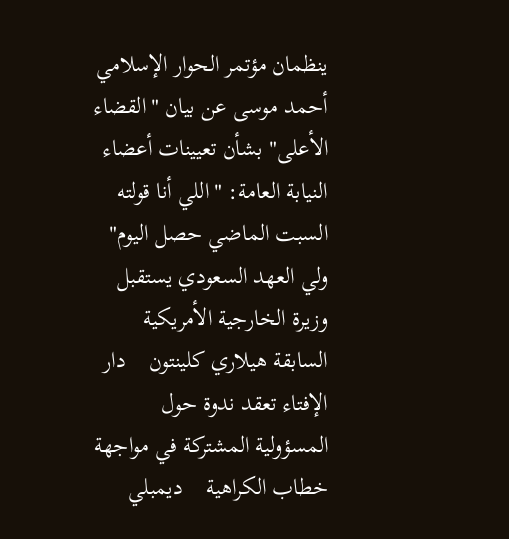ينظمان مؤتمر الحوار الإسلامي    أحمد موسى عن بيان "القضاء الأعلى" بشأن تعيينات أعضاء النيابة العامة: "اللي أنا قولته السبت الماضي حصل اليوم"    ولي العهد السعودي يستقبل وزيرة الخارجية الأمريكية السابقة هيلاري كلينتون    دار الإفتاء تعقد ندوة حول المسؤولية المشتركة في مواجهة خطاب الكراهية    ديمبلي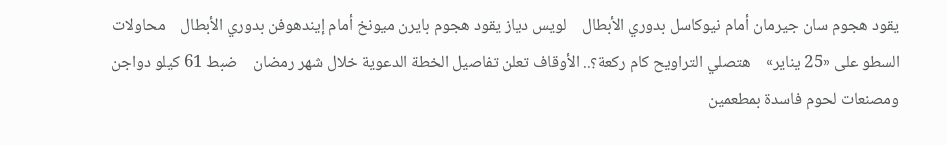يقود هجوم سان جيرمان أمام نيوكاسل بدوري الأبطال    لويس دياز يقود هجوم بايرن ميونخ أمام إيندهوفن بدوري الأبطال    محاولات السطو على «25 يناير»    هتصلي التراويح كام ركعة؟.. الأوقاف تعلن تفاصيل الخطة الدعوية خلال شهر رمضان    ضبط 61 كيلو دواجن ومصنعات لحوم فاسدة بمطعمين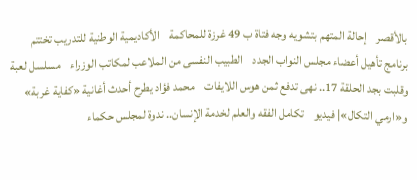بالأقصر    إحالة المتهم بتشويه وجه فتاة ب 49 غرزة للمحاكمة    الأكاديمية الوطنية للتدريب تختتم برنامج تأهيل أعضاء مجلس النواب الجدد    الطبيب النفسى من الملاعب لمكاتب الوزراء    مسلسل لعبة وقلبت بجد الحلقة 17.. نهى تدفع ثمن هوس اللايفات    محمد فؤاد يطرح أحدث أغانية «كفاية غربة» و«ارمي التكال»| فيديو    تكامل الفقه والعلم لخدمة الإنسان.. ندوة لمجلس حكماء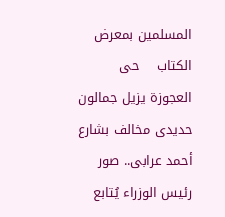المسلمين بمعرض الكتاب    حى العجوزة يزيل جمالون حديدى مخالف بشارع أحمد عرابى.. صور    رئيس الوزراء يُتابع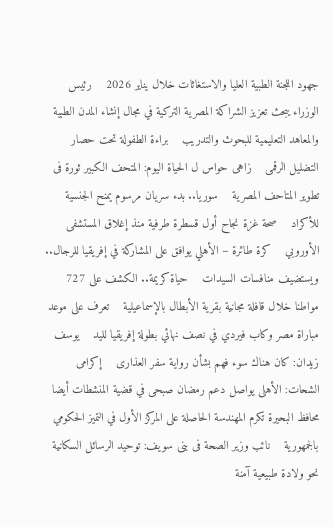جهود اللجنة الطبية العليا والاستغاثات خلال يناير 2026    رئيس الوزراء يبحث تعزيز الشراكة المصرية التركية في مجال إنشاء المدن الطبية والمعاهد التعليمية للبحوث والتدريب    براءة الطفولة تحت حصار التضليل الرقمى    زاهى حواس ل الحياة اليوم: المتحف الكبير ثورة فى تطوير المتاحف المصرية    سوريا.. بدء سريان مرسوم يمنح الجنسية للأكراد    صحة غزة نجاح أول قسطرة طرفية منذ إغلاق المستشفى الأوروبي    كرة طائرة – الأهلي يوافق على المشاركة في إفريقيا للرجال.. ويستضيف منافسات السيدات    حياة كريمة.. الكشف على 727 مواطنا خلال قافلة مجانية بقرية الأبطال بالإسماعيلية    تعرف على موعد مباراة مصر وكاب فيردي في نصف نهائي بطولة إفريقيا لليد    يوسف زيدان: كان هناك سوء فهم بشأن رواية سفر العذارى    إكرامى الشحات: الأهلى يواصل دعم رمضان صبحى في قضية المنشطات أيضا    محافظ البحيرة تكرم المهندسة الحاصلة على المركز الأول في التميز الحكومي بالجمهورية    نائب وزير الصحة فى بنى سويف: توحيد الرسائل السكانية نحو ولادة طبيعية آمنة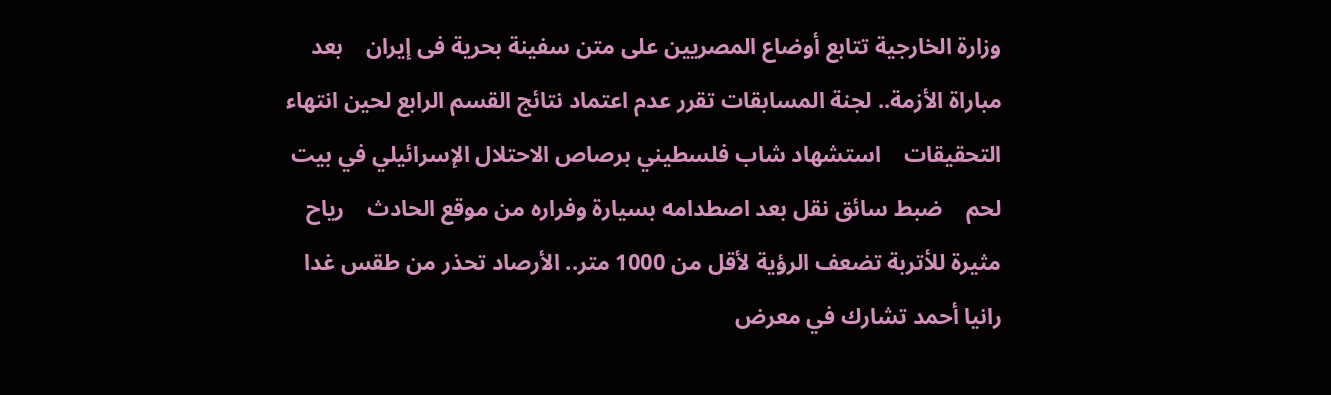وزارة الخارجية تتابع أوضاع المصريين على متن سفينة بحرية فى إيران    بعد مباراة الأزمة.. لجنة المسابقات تقرر عدم اعتماد نتائج القسم الرابع لحين انتهاء التحقيقات    استشهاد شاب فلسطيني برصاص الاحتلال الإسرائيلي في بيت لحم    ضبط سائق نقل بعد اصطدامه بسيارة وفراره من موقع الحادث    رياح مثيرة للأتربة تضعف الرؤية لأقل من 1000 متر.. الأرصاد تحذر من طقس غدا    رانيا أحمد تشارك في معرض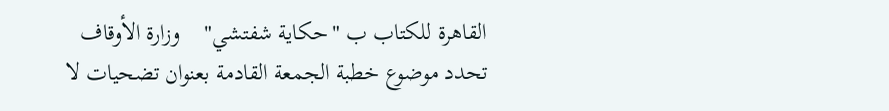القاهرة للكتاب ب "حكاية شفتشي"    وزارة الأوقاف تحدد موضوع خطبة الجمعة القادمة بعنوان تضحيات لا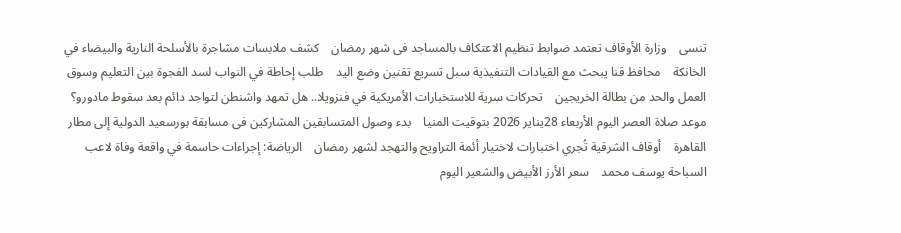تنسى    وزارة الأوقاف تعتمد ضوابط تنظيم الاعتكاف بالمساجد فى شهر رمضان    كشف ملابسات مشاجرة بالأسلحة النارية والبيضاء في الخانكة    محافظ قنا يبحث مع القيادات التنفيذية سبل تسريع تقنين وضع اليد    طلب إحاطة في النواب لسد الفجوة بين التعليم وسوق العمل والحد من بطالة الخريجين    تحركات سرية للاستخبارات الأمريكية في فنزويلا.. هل تمهد واشنطن لتواجد دائم بعد سقوط مادورو؟    موعد صلاة العصر اليوم الأربعاء 28يناير 2026 بتوقيت المنيا    بدء وصول المتسابقين المشاركين فى مسابقة بورسعيد الدولية إلى مطار القاهرة    أوقاف الشرقية تُجري اختبارات لاختيار أئمة التراويح والتهجد لشهر رمضان    الرياضة: إجراءات حاسمة في واقعة وفاة لاعب السباحة يوسف محمد    سعر الأرز الأبيض والشعير اليوم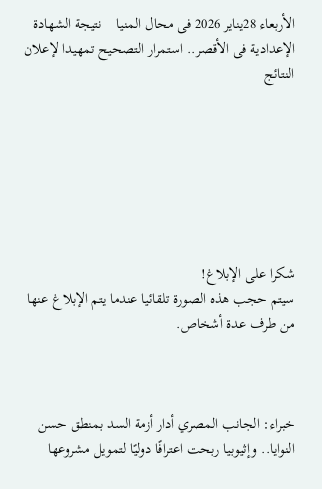الأربعاء 28يناير 2026 فى محال المنيا    نتيجة الشهادة الإعدادية فى الأقصر.. استمرار التصحيح تمهيدا لإعلان النتائج







شكرا على الإبلاغ!
سيتم حجب هذه الصورة تلقائيا عندما يتم الإبلاغ عنها من طرف عدة أشخاص.



خبراء: الجانب المصري أدار أزمة السد بمنطق حسن النوايا.. وإثيوبيا ربحت اعترافًا دوليًا لتمويل مشروعها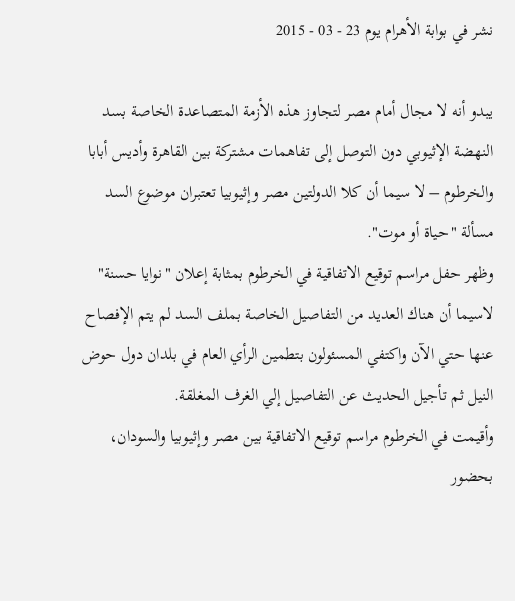نشر في بوابة الأهرام يوم 23 - 03 - 2015

يبدو أنه لا مجال أمام مصر لتجاوز هذه الأزمة المتصاعدة الخاصة بسد النهضة الإثيوبي دون التوصل إلى تفاهمات مشتركة بين القاهرة وأديس أبابا والخرطوم – لا سيما أن كلا الدولتين مصر وإثيوبيا تعتبران موضوع السد مسألة "حياة أو موت".
وظهر حفل مراسم توقيع الاتفاقية في الخرطوم بمثابة إعلان "نوايا حسنة" لاسيما أن هناك العديد من التفاصيل الخاصة بملف السد لم يتم الإفصاح عنها حتي الآن واكتفي المسئولون بتطمين الرأي العام في بلدان دول حوض النيل ثم تأجيل الحديث عن التفاصيل إلي الغرف المغلقة.
وأقيمت في الخرطوم مراسم توقيع الاتفاقية بين مصر وإثيوبيا والسودان، بحضور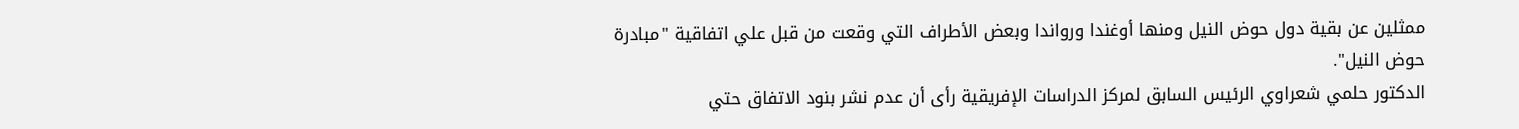ممثلين عن بقية دول حوض النيل ومنها أوغندا ورواندا وبعض الأطراف التي وقعت من قبل علي اتفاقية "مبادرة حوض النيل".
الدكتور حلمي شعراوي الرئيس السابق لمركز الدراسات الإفريقية رأى أن عدم نشر بنود الاتفاق حتي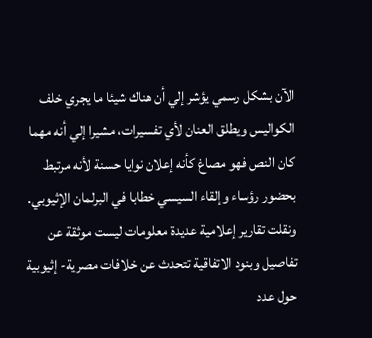الآن بشكل رسمي يؤشر إلي أن هناك شيئا ما يجري خلف الكواليس ويطلق العنان لأي تفسيرات، مشيرا إلي أنه مهما كان النص فهو مصاغ كأنه إعلان نوايا حسنة لأنه مرتبط بحضور رؤساء وإلقاء السيسي خطابا في البرلمان الإثيوبي.
ونقلت تقارير إعلامية عديدة معلومات ليست موثقة عن تفاصيل وبنود الاتفاقية تتحدث عن خلافات مصرية- إثيوبية حول عدد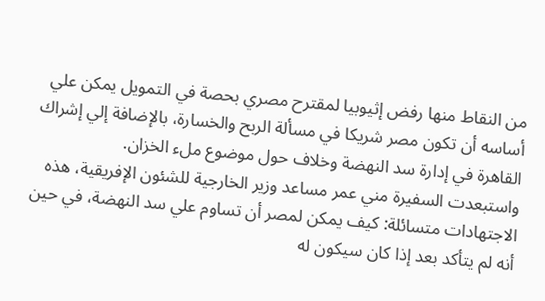من النقاط منها رفض إثيوبيا لمقترح مصري بحصة في التمويل يمكن علي أساسه أن تكون مصر شريكا في مسألة الربح والخسارة، بالإضافة إلي إشراك القاهرة في إدارة سد النهضة وخلاف حول موضوع ملء الخزان.
واستبعدت السفيرة مني عمر مساعد وزير الخارجية للشئون الإفريقية، هذه الاجتهادات متسائلة: كيف يمكن لمصر أن تساوم علي سد النهضة، في حين أنه لم يتأكد بعد إذا كان سيكون له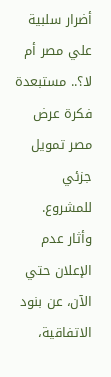أضرار سلبية علي مصر أم لا؟.. مستبعدة فكرة عرض مصر تمويل جزئي للمشروع.
وأثار عدم الإعلان حتي الآن، عن بنود الاتفاقية،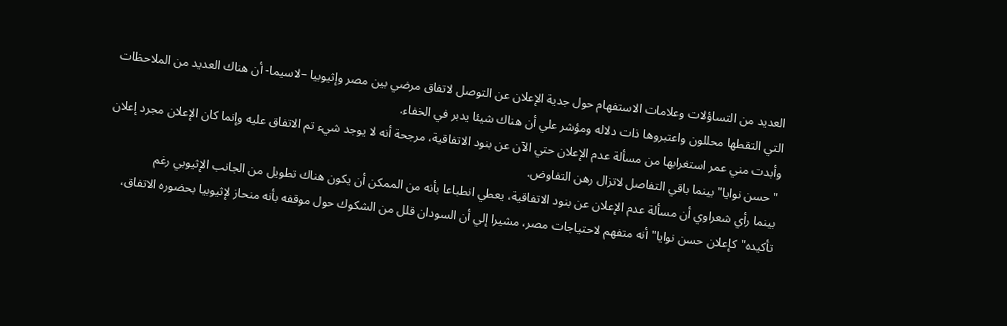العديد من التساؤلات وعلامات الاستفهام حول جدية الإعلان عن التوصل لاتفاق مرضي بين مصر وإثيوبيا –لاسيما- أن هناك العديد من الملاحظات التي التقطها محللون واعتبروها ذات دلاله ومؤشر علي أن هناك شيئا يدبر في الخفاء.
وأبدت مني عمر استغرابها من مسألة عدم الإعلان حتي الآن عن بنود الاتفاقية، مرجحة أنه لا يوجد شيء تم الاتفاق عليه وإنما كان الإعلان مجرد إعلان "حسن نوايا" بينما باقي التفاصل لاتزال رهن التفاوض.
بينما رأي شعراوي أن مسألة عدم الإعلان عن بنود الاتفاقية، يعطي انطباعا بأنه من الممكن أن يكون هناك تطويل من الجانب الإثيوبي رغم تأكيده"كإعلان حسن نوايا" أنه متفهم لاحتياجات مصر، مشيرا إلي أن السودان قلل من الشكوك حول موقفه بأنه منحاز لإثيوبيا بحضوره الاتفاق،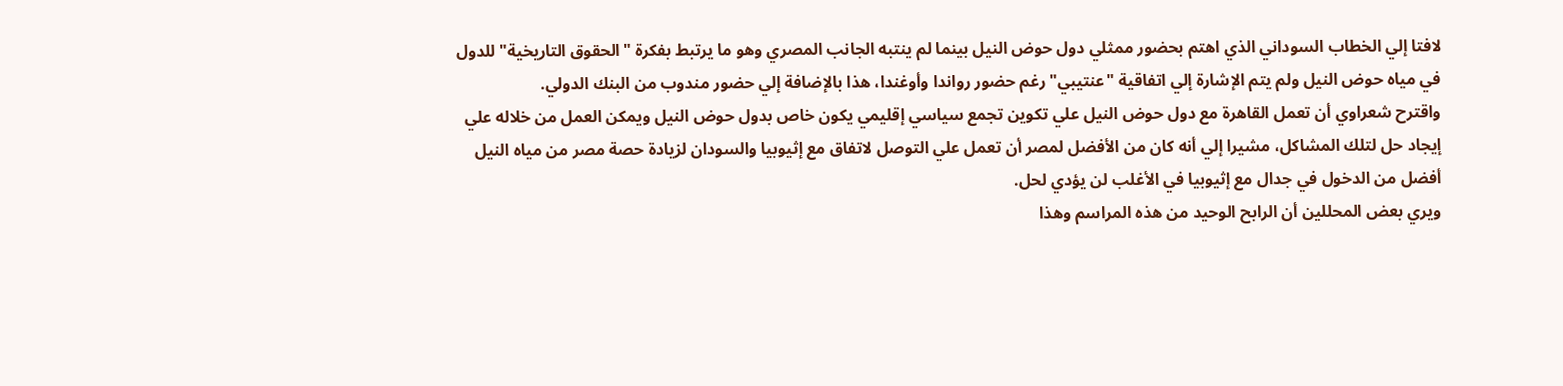لافتا إلي الخطاب السوداني الذي اهتم بحضور ممثلي دول حوض النيل بينما لم ينتبه الجانب المصري وهو ما يرتبط بفكرة "الحقوق التاريخية" للدول في مياه حوض النيل ولم يتم الإشارة إلي اتفاقية "عنتيبي" رغم حضور رواندا وأوغندا، هذا بالإضافة إلي حضور مندوب من البنك الدولي.
واقترح شعراوي أن تعمل القاهرة مع دول حوض النيل علي تكوين تجمع سياسي إقليمي يكون خاص بدول حوض النيل ويمكن العمل من خلاله علي إيجاد حل لتلك المشاكل، مشيرا إلي أنه كان من الأفضل لمصر أن تعمل علي التوصل لاتفاق مع إثيوبيا والسودان لزيادة حصة مصر من مياه النيل أفضل من الدخول في جدال مع إثيوبيا في الأغلب لن يؤدي لحل.
ويري بعض المحللين أن الرابح الوحيد من هذه المراسم وهذا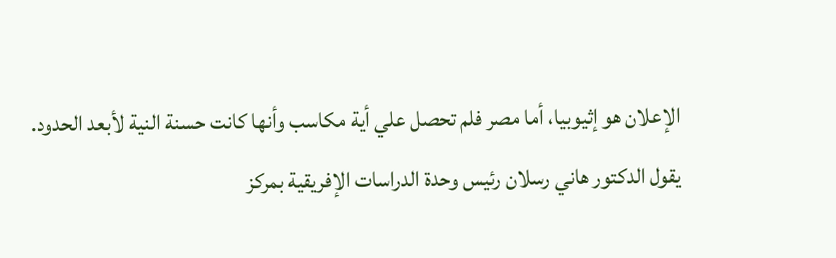الإعلان هو إثيوبيا، أما مصر فلم تحصل علي أية مكاسب وأنها كانت حسنة النية لأبعد الحدود.
يقول الدكتور هاني رسلان رئيس وحدة الدراسات الإفريقية بمركز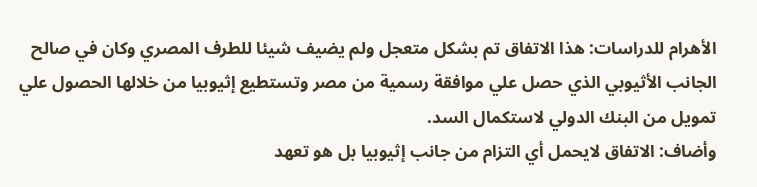الأهرام للدراسات: هذا الاتفاق تم بشكل متعجل ولم يضيف شيئا للطرف المصري وكان في صالح الجانب الأثيوبي الذي حصل علي موافقة رسمية من مصر وتستطيع إثيوبيا من خلالها الحصول علي تمويل من البنك الدولي لاستكمال السد.
وأضاف: الاتفاق لايحمل أي التزام من جانب إثيوبيا بل هو تعهد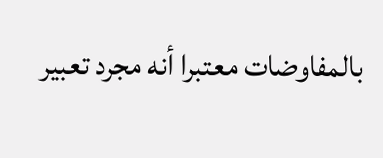بالمفاوضات معتبرا أنه مجرد تعبير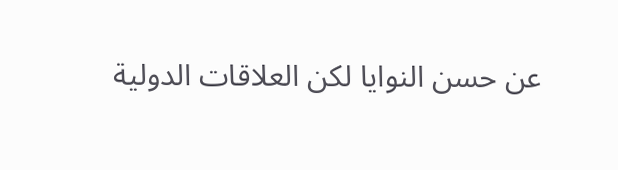عن حسن النوايا لكن العلاقات الدولية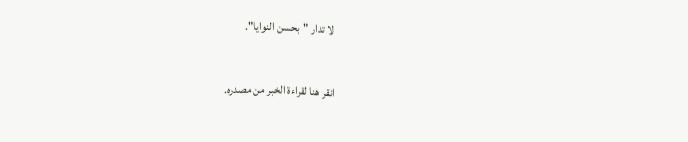لا تدار "بحسن النوايا".


انقر هنا لقراءة الخبر من مصدره.